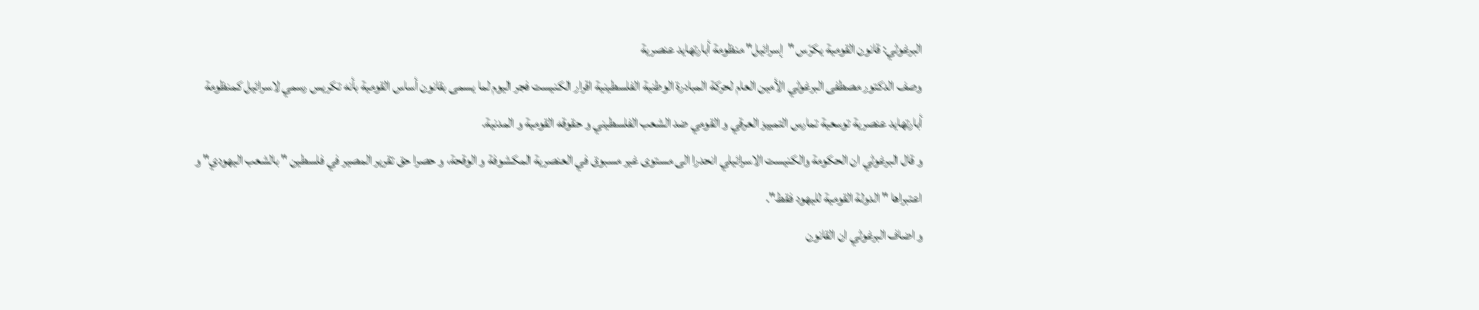البرغوثي: قانون القومية يكرّس "إسرائيل" منظومة أبارتهايد عنصرية
وصف الدكتور مصطفى البرغوثي الأمين العام لحركة المبادرة الوطنية الفلسطينية اقرار الكنيست فجر اليوم لما يسمى بقانون أساس القومية بأنه تكريس رسمي لاسرائيل كمنظومة أبارتهايد عنصرية توسعية تمارس التمييز العرقي و القومي ضد الشعب الفلسطيني و حقوقه القومية و المدنية.
و قال البرغوثي ان الحكومة والكنيست الاسرائيلي انحدرا الى مستوى غير مسبوق في العنصرية المكشوفة و الوقحة، و حصرا حق تقرير المصير في فلسطين " بالشعب اليهودي" و اعتبراها " الدولة القومية لليهود فقط".
و اضاف البرغوثي ان القانون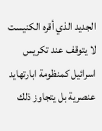الجديد الذي أقره الكنيست لا يتوقف عند تكريس اسرائيل كمنظومة ابارتهايد عنصرية بل يتجاوز ذلك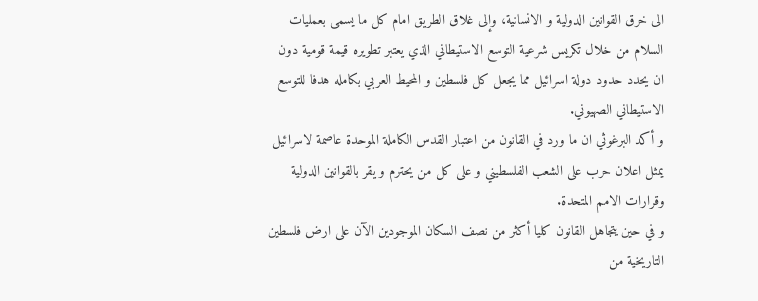الى خرق القوانين الدولية و الانسانية، وإلى غلاق الطريق امام كل ما يسمى بعمليات السلام من خلال تكريس شرعية التوسع الاستيطاني الذي يعتبر تطويره قيمة قومية دون ان يحدد حدود دولة اسرائيل مما يجعل كل فلسطين و المحيط العربي بكامله هدفا للتوسع الاستيطاني الصهيوني.
و أكد البرغوثي ان ما ورد في القانون من اعتبار القدس الكاملة الموحدة عاصمة لاسرائيل يمثل اعلان حرب على الشعب الفلسطيني و على كل من يحترم و يقر بالقوانين الدولية وقرارات الامم المتحدة.
و في حين يتجاهل القانون كليا أكثر من نصف السكان الموجودين الآن على ارض فلسطين التاريخية من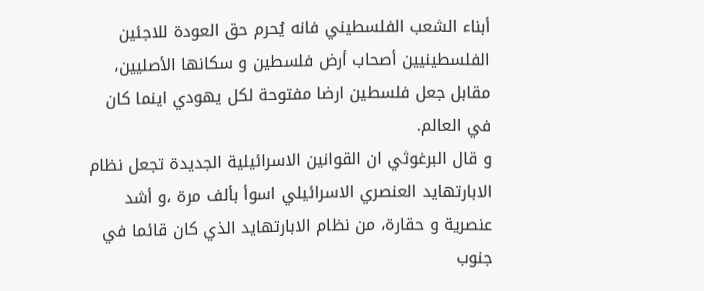أبناء الشعب الفلسطيني فانه يُحرم حق العودة للاجئين الفلسطينيين أصحاب أرض فلسطين و سكانها الأصليين، مقابل جعل فلسطين ارضا مفتوحة لكل يهودي اينما كان في العالم.
و قال البرغوثي ان القوانين الاسرائيلية الجديدة تجعل نظام الابارتهايد العنصري الاسرائيلي اسوأ بألف مرة ،و أشد عنصرية و حقارة، من نظام الابارتهايد الذي كان قائما في جنوب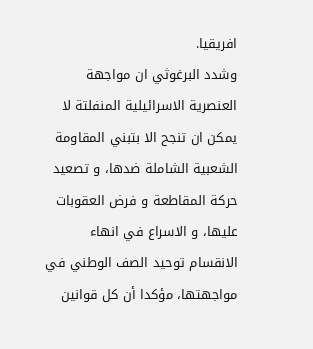افريقيا.
وشدد البرغوثي ان مواجهة العنصرية الاسرائيلية المنفلتة لا يمكن ان تنجح الا بتبني المقاومة الشعبية الشاملة ضدها، و تصعيد حركة المقاطعة و فرض العقوبات عليها، و الاسراع في انهاء الانقسام توحيد الصف الوطني في مواجهتها، مؤكدا أن كل قوانين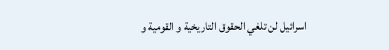اسرائيل لن تلغي الحقوق التاريخية و القومية و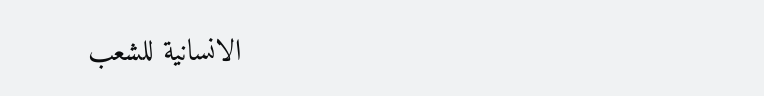الانسانية للشعب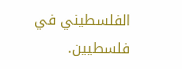الفلسطيني في فلسطيين.